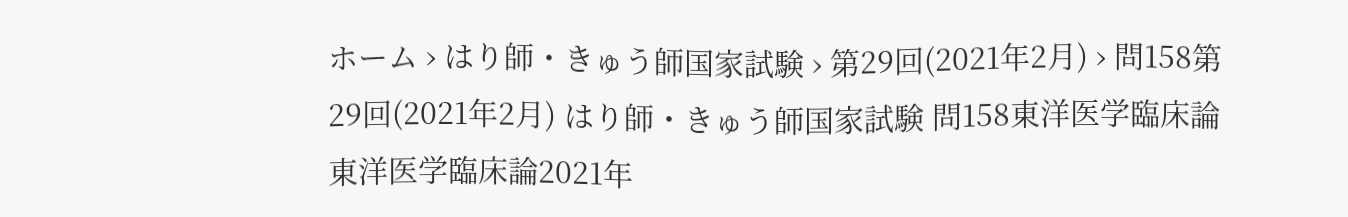ホーム › はり師・きゅう師国家試験 › 第29回(2021年2月) › 問158第29回(2021年2月) はり師・きゅう師国家試験 問158東洋医学臨床論東洋医学臨床論2021年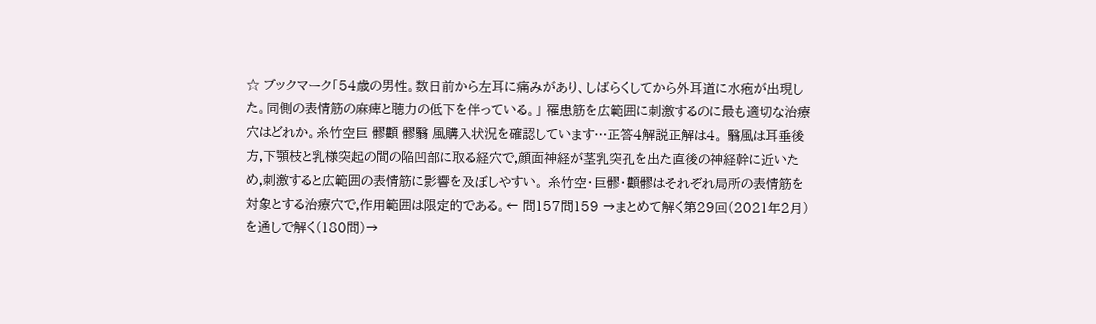☆ ブックマーク「54歳の男性。数日前から左耳に痛みがあり、しばらくしてから外耳道に水疱が出現した。同側の表情筋の麻痺と聴力の低下を伴っている。」 罹患筋を広範囲に刺激するのに最も適切な治療穴はどれか。糸竹空巨 髎顴 髎翳 風購入状況を確認しています…正答4解説正解は4。 翳風は耳垂後方,下顎枝と乳様突起の間の陥凹部に取る経穴で,顔面神経が茎乳突孔を出た直後の神経幹に近いため,刺激すると広範囲の表情筋に影響を及ぼしやすい。 糸竹空・巨髎・顴髎はそれぞれ局所の表情筋を対象とする治療穴で,作用範囲は限定的である。← 問157問159 →まとめて解く第29回(2021年2月)を通しで解く(180問)→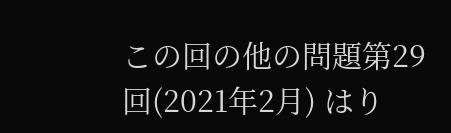この回の他の問題第29回(2021年2月) はり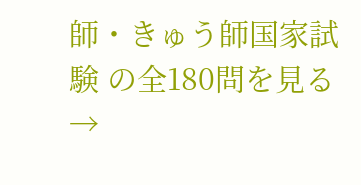師・きゅう師国家試験 の全180問を見る →